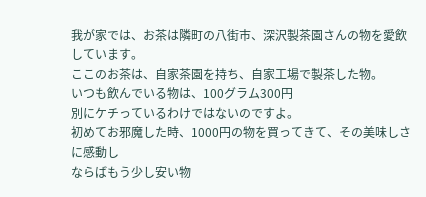我が家では、お茶は隣町の八街市、深沢製茶園さんの物を愛飲しています。
ここのお茶は、自家茶園を持ち、自家工場で製茶した物。
いつも飲んでいる物は、100グラム300円
別にケチっているわけではないのですよ。
初めてお邪魔した時、1000円の物を買ってきて、その美味しさに感動し
ならばもう少し安い物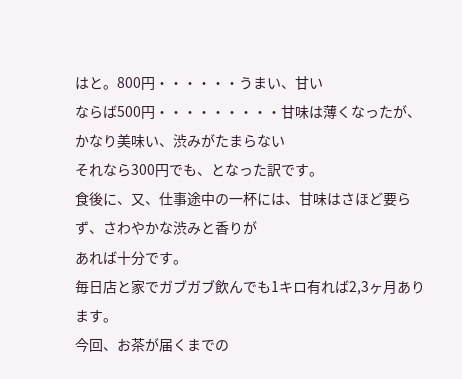はと。800円・・・・・・うまい、甘い
ならば500円・・・・・・・・・甘味は薄くなったが、かなり美味い、渋みがたまらない
それなら300円でも、となった訳です。
食後に、又、仕事途中の一杯には、甘味はさほど要らず、さわやかな渋みと香りが
あれば十分です。
毎日店と家でガブガブ飲んでも1キロ有れば2,3ヶ月あります。
今回、お茶が届くまでの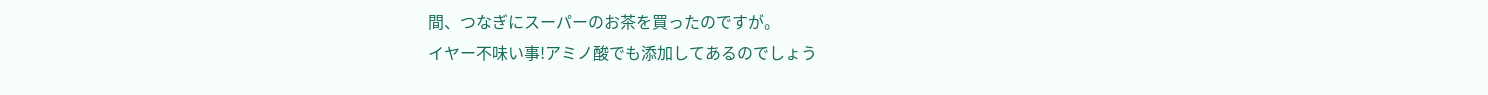間、つなぎにスーパーのお茶を買ったのですが。
イヤー不味い事!アミノ酸でも添加してあるのでしょう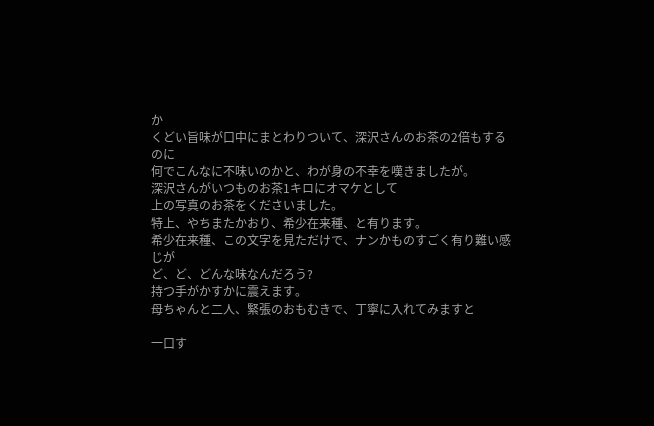か
くどい旨味が口中にまとわりついて、深沢さんのお茶の2倍もするのに
何でこんなに不味いのかと、わが身の不幸を嘆きましたが。
深沢さんがいつものお茶1キロにオマケとして
上の写真のお茶をくださいました。
特上、やちまたかおり、希少在来種、と有ります。
希少在来種、この文字を見ただけで、ナンかものすごく有り難い感じが
ど、ど、どんな味なんだろう?
持つ手がかすかに震えます。
母ちゃんと二人、緊張のおもむきで、丁寧に入れてみますと

一口す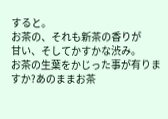すると。
お茶の、それも新茶の香りが
甘い、そしてかすかな渋み。
お茶の生葉をかじった事が有りますか?あのままお茶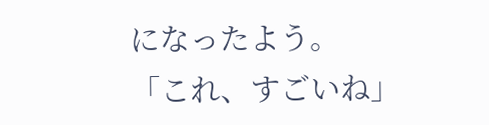になったよう。
「これ、すごいね」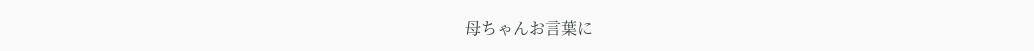母ちゃんお言葉に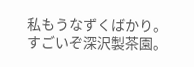私もうなずくばかり。
すごいぞ深沢製茶園。